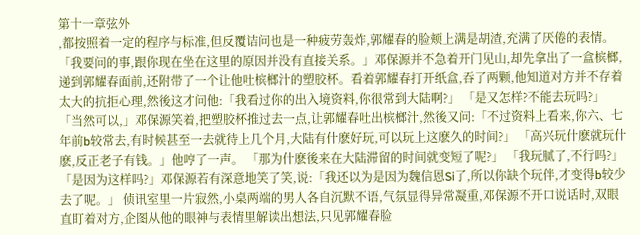第十一章弦外
,都按照着一定的程序与标准,但反覆诘问也是一种疲劳轰炸,郭耀春的脸颊上满是胡渣,充满了厌倦的表情。 「我要问的事,跟你现在坐在这里的原因并没有直接关系。」邓保源并不急着开门见山,却先拿出了一盒槟榔,递到郭耀春面前,还附带了一个让他吐槟榔汁的塑胶杯。看着郭耀春打开纸盒,吞了两颗,他知道对方并不存着太大的抗拒心理,然後这才问他:「我看过你的出入境资料,你很常到大陆啊?」 「是又怎样?不能去玩吗?」 「当然可以,」邓保源笑着,把塑胶杯推过去一点,让郭耀春吐出槟榔汁,然後又问:「不过资料上看来,你六、七年前b较常去,有时候甚至一去就待上几个月,大陆有什麽好玩,可以玩上这麽久的时间?」 「高兴玩什麽就玩什麽,反正老子有钱。」他哼了一声。 「那为什麽後来在大陆滞留的时间就变短了呢?」 「我玩腻了,不行吗?」 「是因为这样吗?」邓保源若有深意地笑了笑,说:「我还以为是因为魏信恩Si了,所以你缺个玩伴,才变得b较少去了呢。」 侦讯室里一片寂然,小桌两端的男人各自沉默不语,气氛显得异常凝重,邓保源不开口说话时,双眼直盯着对方,企图从他的眼神与表情里解读出想法,只见郭耀春脸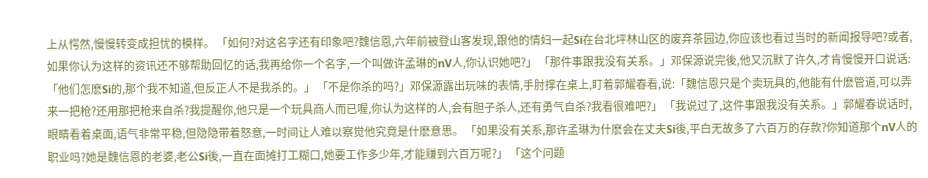上从愕然,慢慢转变成担忧的模样。 「如何?对这名字还有印象吧?魏信恩,六年前被登山客发现,跟他的情妇一起Si在台北坪林山区的废弃茶园边,你应该也看过当时的新闻报导吧?或者,如果你认为这样的资讯还不够帮助回忆的话,我再给你一个名字,一个叫做许孟琳的nV人,你认识她吧?」 「那件事跟我没有关系。」邓保源说完後,他又沉默了许久,才肯慢慢开口说话:「他们怎麽Si的,那个我不知道,但反正人不是我杀的。」 「不是你杀的吗?」邓保源露出玩味的表情,手肘撑在桌上,盯着郭耀春看,说:「魏信恩只是个卖玩具的,他能有什麽管道,可以弄来一把枪?还用那把枪来自杀?我提醒你,他只是一个玩具商人而已喔,你认为这样的人,会有胆子杀人,还有勇气自杀?我看很难吧?」 「我说过了,这件事跟我没有关系。」郭耀春说话时,眼睛看着桌面,语气非常平稳,但隐隐带着怒意,一时间让人难以察觉他究竟是什麽意思。 「如果没有关系,那许孟琳为什麽会在丈夫Si後,平白无故多了六百万的存款?你知道那个nV人的职业吗?她是魏信恩的老婆,老公Si後,一直在面摊打工糊口,她要工作多少年,才能赚到六百万呢?」 「这个问题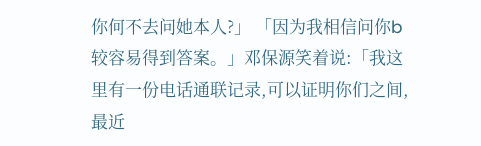你何不去问她本人?」 「因为我相信问你b较容易得到答案。」邓保源笑着说:「我这里有一份电话通联记录,可以证明你们之间,最近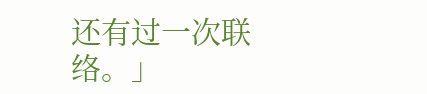还有过一次联络。」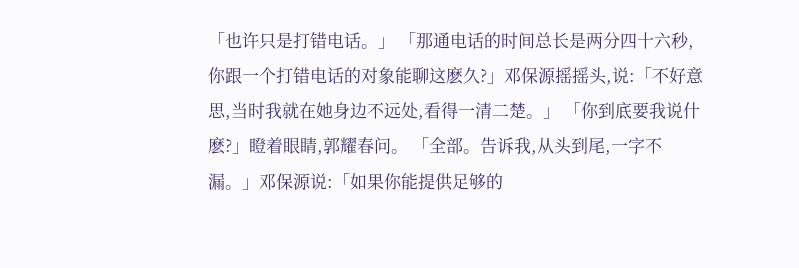「也许只是打错电话。」 「那通电话的时间总长是两分四十六秒,你跟一个打错电话的对象能聊这麽久?」邓保源摇摇头,说:「不好意思,当时我就在她身边不远处,看得一清二楚。」 「你到底要我说什麽?」瞪着眼睛,郭耀春问。 「全部。告诉我,从头到尾,一字不漏。」邓保源说:「如果你能提供足够的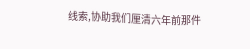线索,协助我们厘清六年前那件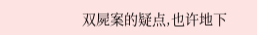双屍案的疑点,也许地下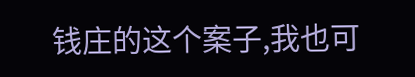钱庄的这个案子,我也可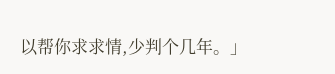以帮你求求情,少判个几年。」